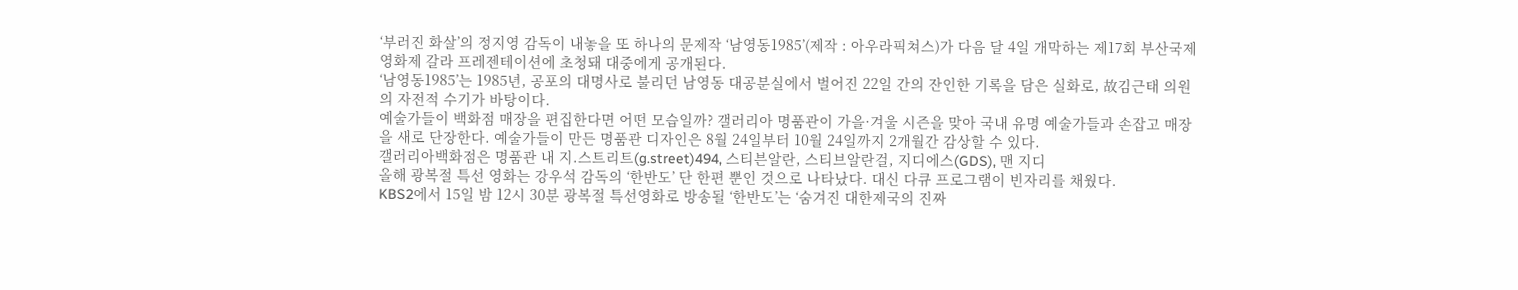‘부러진 화살’의 정지영 감독이 내놓을 또 하나의 문제작 ‘남영동1985’(제작 : 아우라픽쳐스)가 다음 달 4일 개막하는 제17회 부산국제영화제 갈라 프레젠테이션에 초청돼 대중에게 공개된다.
‘남영동1985’는 1985년, 공포의 대명사로 불리던 남영동 대공분실에서 벌어진 22일 간의 잔인한 기록을 담은 실화로, 故김근태 의원의 자전적 수기가 바탕이다.
예술가들이 백화점 매장을 편집한다면 어떤 모습일까? 갤러리아 명품관이 가을·겨울 시즌을 맞아 국내 유명 예술가들과 손잡고 매장을 새로 단장한다. 예술가들이 만든 명품관 디자인은 8월 24일부터 10월 24일까지 2개월간 감상할 수 있다.
갤러리아백화점은 명품관 내 지.스트리트(g.street)494, 스티븐알란, 스티브알란걸, 지디에스(GDS), 맨 지디
올해 광복절 특선 영화는 강우석 감독의 ‘한반도’ 단 한편 뿐인 것으로 나타났다. 대신 다큐 프로그램이 빈자리를 채웠다.
KBS2에서 15일 밤 12시 30분 광복절 특선영화로 방송될 ‘한반도’는 ‘숨겨진 대한제국의 진짜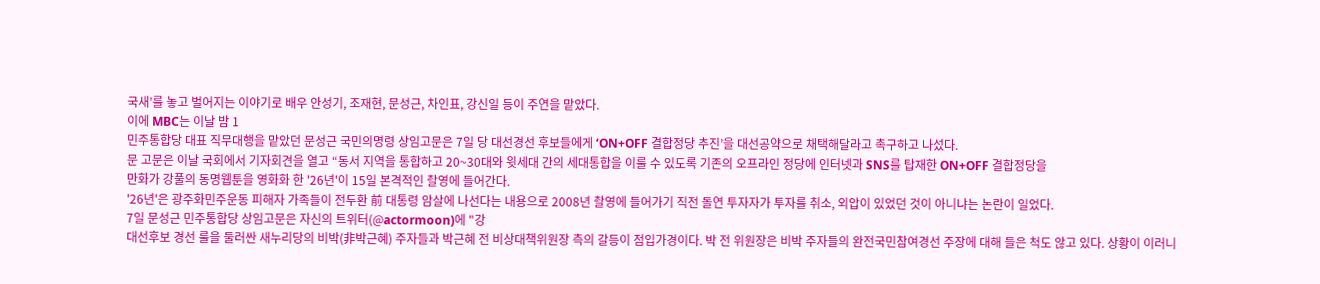국새’를 놓고 벌어지는 이야기로 배우 안성기, 조재현, 문성근, 차인표, 강신일 등이 주연을 맡았다.
이에 MBC는 이날 밤 1
민주통합당 대표 직무대행을 맡았던 문성근 국민의명령 상임고문은 7일 당 대선경선 후보들에게 ‘ON+OFF 결합정당 추진’을 대선공약으로 채택해달라고 촉구하고 나섰다.
문 고문은 이날 국회에서 기자회견을 열고 “동서 지역을 통합하고 20~30대와 윗세대 간의 세대통합을 이룰 수 있도록 기존의 오프라인 정당에 인터넷과 SNS를 탑재한 ON+OFF 결합정당을
만화가 강풀의 동명웹툰을 영화화 한 '26년'이 15일 본격적인 촬영에 들어간다.
'26년'은 광주화민주운동 피해자 가족들이 전두환 前 대통령 암살에 나선다는 내용으로 2008년 촬영에 들어가기 직전 돌연 투자자가 투자를 취소, 외압이 있었던 것이 아니냐는 논란이 일었다.
7일 문성근 민주통합당 상임고문은 자신의 트위터(@actormoon)에 "강
대선후보 경선 룰을 둘러싼 새누리당의 비박(非박근혜) 주자들과 박근혜 전 비상대책위원장 측의 갈등이 점입가경이다. 박 전 위원장은 비박 주자들의 완전국민참여경선 주장에 대해 들은 척도 않고 있다. 상황이 이러니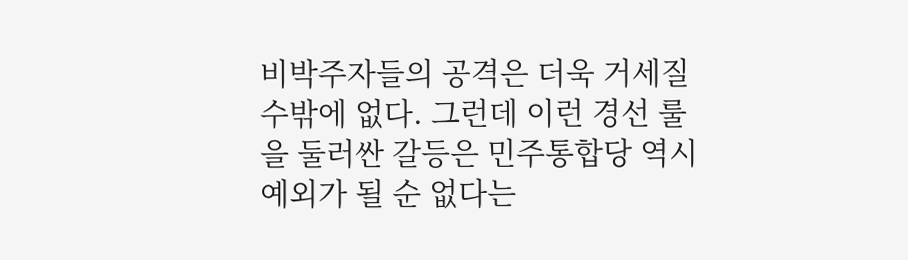비박주자들의 공격은 더욱 거세질 수밖에 없다. 그런데 이런 경선 룰을 둘러싼 갈등은 민주통합당 역시 예외가 될 순 없다는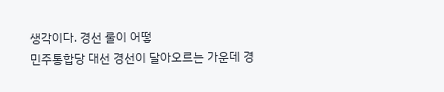생각이다. 경선 룰이 어떻
민주통합당 대선 경선이 달아오르는 가운데 경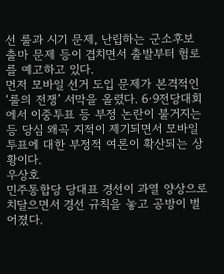선 룰과 시기 문제, 난립하는 군소후보 출마 문제 등이 겹치면서 출발부터 험로를 예고하고 있다.
먼저 모바일 선거 도입 문제가 본격적인 ‘룰의 전쟁’ 서막을 올렸다. 6·9전당대회에서 이중투표 등 부정 논란이 불거지는 등 당심 왜곡 지적이 제기되면서 모바일 투표에 대한 부정적 여론이 확산되는 상황이다.
우상호
민주통합당 당대표 경선이 과열 양상으로 치달으면서 경선 규칙을 놓고 공방이 벌어졌다.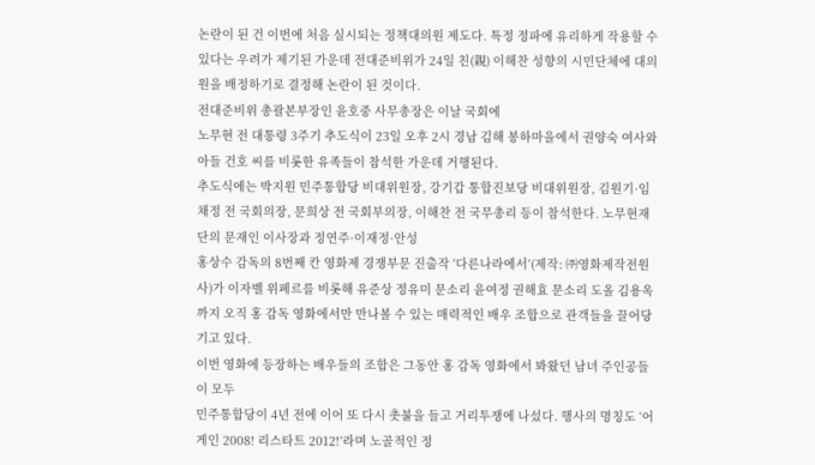논란이 된 건 이번에 처음 실시되는 정책대의원 제도다. 특정 정파에 유리하게 작용할 수 있다는 우려가 제기된 가운데 전대준비위가 24일 친(親) 이해찬 성향의 시민단체에 대의원을 배정하기로 결정해 논란이 된 것이다.
전대준비위 총괄본부장인 윤호중 사무총장은 이날 국회에
노무현 전 대통령 3주기 추도식이 23일 오후 2시 경남 김해 봉하마을에서 권양숙 여사와 아들 건호 씨를 비롯한 유족들이 참석한 가운데 거행된다.
추도식에는 박지원 민주통합당 비대위원장, 강기갑 통합진보당 비대위원장, 김원기·임채정 전 국회의장, 문희상 전 국회부의장, 이해찬 전 국무총리 등이 참석한다. 노무현재단의 문재인 이사장과 정연주·이재정·안성
홍상수 감독의 8번째 칸 영화제 경쟁부문 진출작 ‘다른나라에서’(제작: ㈜영화제작전원사)가 이자벨 위페르를 비롯해 유준상 정유미 문소리 윤여정 권해효 문소리 도올 김용옥까지 오직 홍 감독 영화에서만 만나볼 수 있는 매력적인 배우 조합으로 관객들을 끌어당기고 있다.
이번 영화에 등장하는 배우들의 조합은 그동안 홍 감독 영화에서 봐왔던 남녀 주인공들이 모두
민주통합당이 4년 전에 이어 또 다시 촛불을 들고 거리투쟁에 나섰다. 행사의 명칭도 ‘어게인 2008! 리스타트 2012!’라며 노골적인 정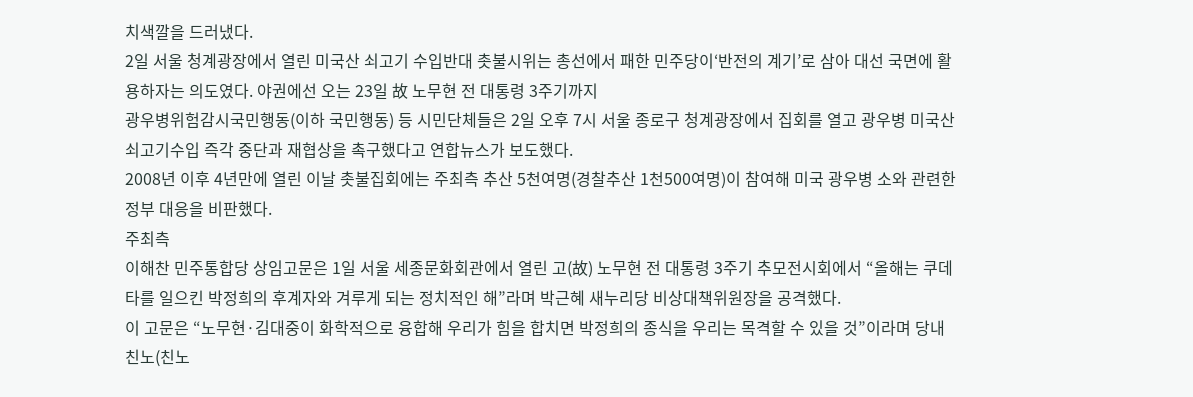치색깔을 드러냈다.
2일 서울 청계광장에서 열린 미국산 쇠고기 수입반대 촛불시위는 총선에서 패한 민주당이‘반전의 계기’로 삼아 대선 국면에 활용하자는 의도였다. 야권에선 오는 23일 故 노무현 전 대통령 3주기까지
광우병위험감시국민행동(이하 국민행동) 등 시민단체들은 2일 오후 7시 서울 종로구 청계광장에서 집회를 열고 광우병 미국산 쇠고기수입 즉각 중단과 재협상을 촉구했다고 연합뉴스가 보도했다.
2008년 이후 4년만에 열린 이날 촛불집회에는 주최측 추산 5천여명(경찰추산 1천500여명)이 참여해 미국 광우병 소와 관련한 정부 대응을 비판했다.
주최측
이해찬 민주통합당 상임고문은 1일 서울 세종문화회관에서 열린 고(故) 노무현 전 대통령 3주기 추모전시회에서 “올해는 쿠데타를 일으킨 박정희의 후계자와 겨루게 되는 정치적인 해”라며 박근혜 새누리당 비상대책위원장을 공격했다.
이 고문은 “노무현·김대중이 화학적으로 융합해 우리가 힘을 합치면 박정희의 종식을 우리는 목격할 수 있을 것”이라며 당내 친노(친노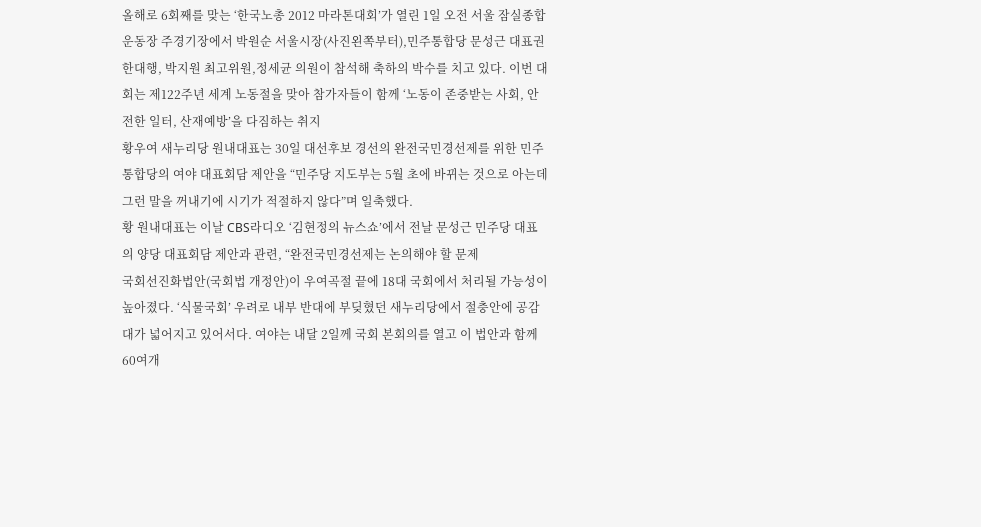올해로 6회째를 맞는 ‘한국노총 2012 마라톤대회’가 열린 1일 오전 서울 잠실종합운동장 주경기장에서 박원순 서울시장(사진왼쪽부터),민주통합당 문성근 대표권한대행, 박지원 최고위원,정세균 의원이 참석해 축하의 박수를 치고 있다. 이번 대회는 제122주년 세계 노동절을 맞아 참가자들이 함께 ‘노동이 존중받는 사회, 안전한 일터, 산재예방’을 다짐하는 취지
황우여 새누리당 원내대표는 30일 대선후보 경선의 완전국민경선제를 위한 민주통합당의 여야 대표회담 제안을 “민주당 지도부는 5월 초에 바뀌는 것으로 아는데 그런 말을 꺼내기에 시기가 적절하지 않다”며 일축했다.
황 원내대표는 이날 CBS라디오 ‘김현정의 뉴스쇼’에서 전날 문성근 민주당 대표의 양당 대표회담 제안과 관련, “완전국민경선제는 논의해야 할 문제
국회선진화법안(국회법 개정안)이 우여곡절 끝에 18대 국회에서 처리될 가능성이 높아졌다. ‘식물국회’ 우려로 내부 반대에 부딪혔던 새누리당에서 절충안에 공감대가 넓어지고 있어서다. 여야는 내달 2일께 국회 본회의를 열고 이 법안과 함께 60여개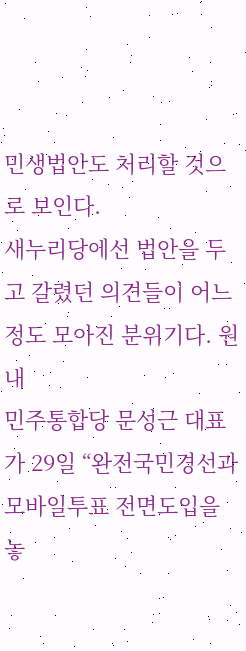민생법안도 처리할 것으로 보인다.
새누리당에선 법안을 두고 갈렸던 의견들이 어느 정도 모아진 분위기다. 원내
민주통합당 문성근 대표가 29일 “완전국민경선과 모바일투표 전면도입을 놓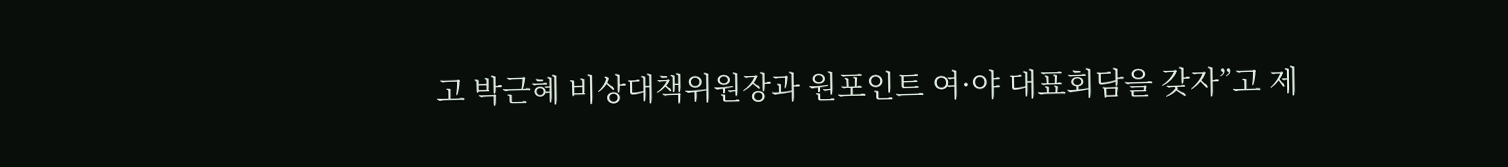고 박근혜 비상대책위원장과 원포인트 여·야 대표회담을 갖자”고 제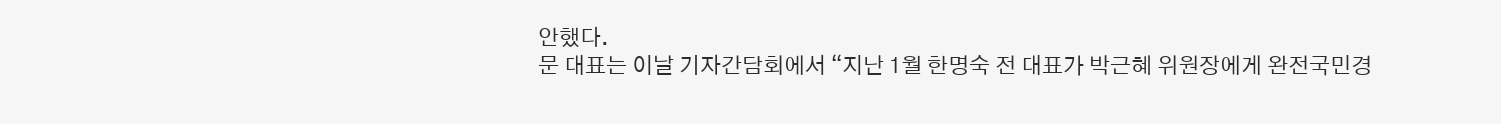안했다.
문 대표는 이날 기자간담회에서 “지난 1월 한명숙 전 대표가 박근혜 위원장에게 완전국민경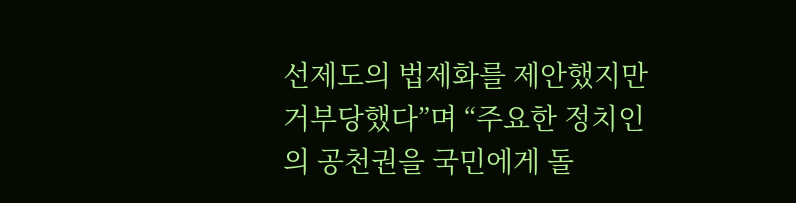선제도의 법제화를 제안했지만 거부당했다”며 “주요한 정치인의 공천권을 국민에게 돌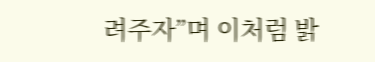려주자”며 이처럼 밝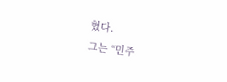혔다.
그는 “민주